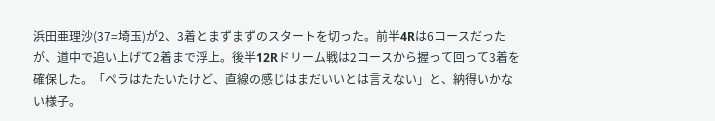浜田亜理沙(37=埼玉)が2、3着とまずまずのスタートを切った。前半4Rは6コースだったが、道中で追い上げて2着まで浮上。後半12Rドリーム戦は2コースから握って回って3着を確保した。「ペラはたたいたけど、直線の感じはまだいいとは言えない」と、納得いかない様子。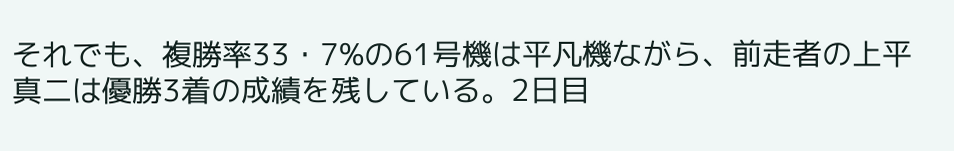それでも、複勝率33・7%の61号機は平凡機ながら、前走者の上平真二は優勝3着の成績を残している。2日目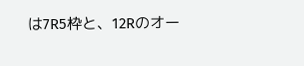は7R5枠と、12Rのオー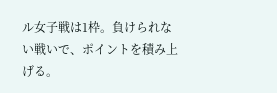ル女子戦は1枠。負けられない戦いで、ポイントを積み上げる。